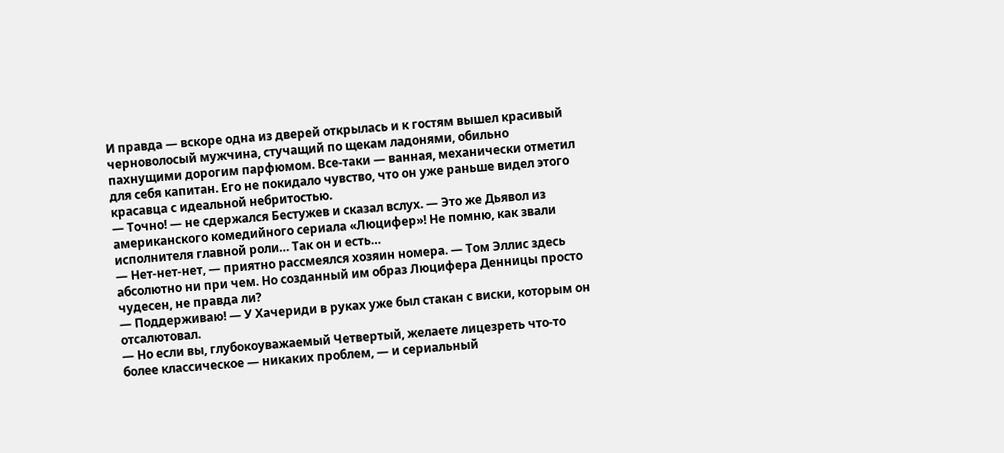И правда — вскоре одна из дверей открылась и к гостям вышел красивый черноволосый мужчина, стучащий по щекам ладонями, обильно пахнущими дорогим парфюмом. Все-таки — ванная, механически отметил для себя капитан. Его не покидало чувство, что он уже раньше видел этого красавца с идеальной небритостью.
— Точно! — не сдержался Бестужев и сказал вслух. — Это же Дьявол из американского комедийного сериала «Люцифер»! Не помню, как звали исполнителя главной роли… Так он и есть…
— Нет-нет-нет, — приятно рассмеялся хозяин номера. — Том Эллис здесь абсолютно ни при чем. Но созданный им образ Люцифера Денницы просто чудесен, не правда ли?
— Поддерживаю! — У Хачериди в руках уже был стакан с виски, которым он отсалютовал.
— Но если вы, глубокоуважаемый Четвертый, желаете лицезреть что-то более классическое — никаких проблем, — и сериальный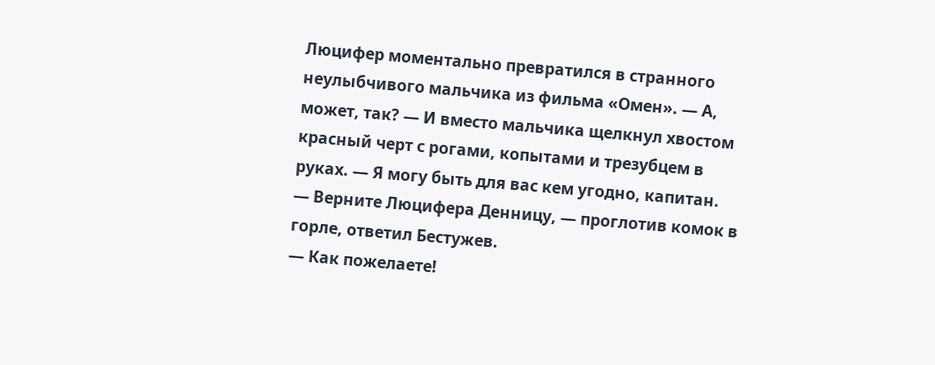Люцифер моментально превратился в странного неулыбчивого мальчика из фильма «Омен». — А, может, так? — И вместо мальчика щелкнул хвостом красный черт с рогами, копытами и трезубцем в руках. — Я могу быть для вас кем угодно, капитан.
— Верните Люцифера Денницу, — проглотив комок в горле, ответил Бестужев.
— Как пожелаете!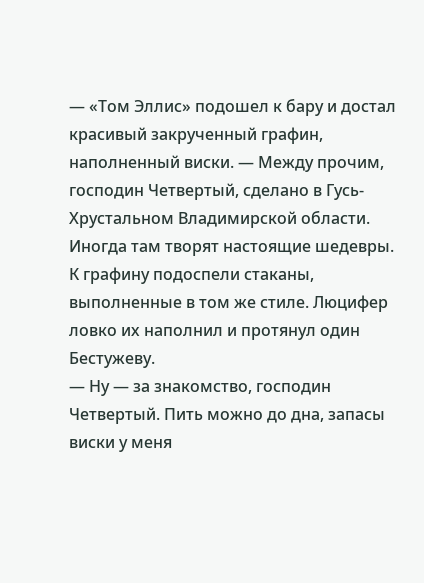— «Том Эллис» подошел к бару и достал красивый закрученный графин, наполненный виски. — Между прочим, господин Четвертый, сделано в Гусь-Хрустальном Владимирской области. Иногда там творят настоящие шедевры.
К графину подоспели стаканы, выполненные в том же стиле. Люцифер ловко их наполнил и протянул один Бестужеву.
— Ну — за знакомство, господин Четвертый. Пить можно до дна, запасы виски у меня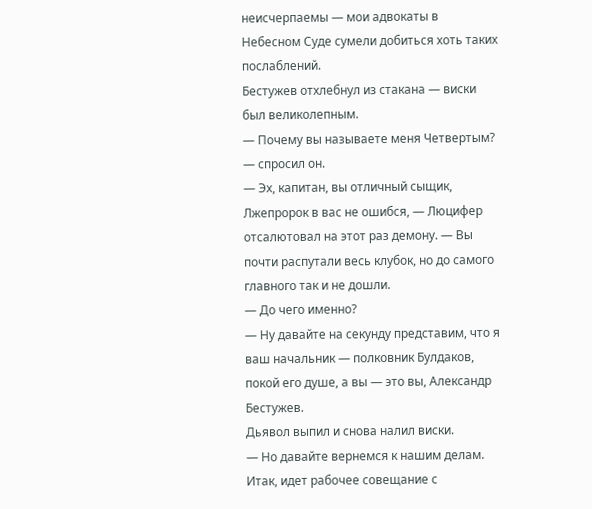неисчерпаемы — мои адвокаты в Небесном Суде сумели добиться хоть таких послаблений.
Бестужев отхлебнул из стакана — виски был великолепным.
— Почему вы называете меня Четвертым? — спросил он.
— Эх, капитан, вы отличный сыщик, Лжепророк в вас не ошибся, — Люцифер отсалютовал на этот раз демону. — Вы почти распутали весь клубок, но до самого главного так и не дошли.
— До чего именно?
— Ну давайте на секунду представим, что я ваш начальник — полковник Булдаков, покой его душе, а вы — это вы, Александр Бестужев.
Дьявол выпил и снова налил виски.
— Но давайте вернемся к нашим делам. Итак, идет рабочее совещание с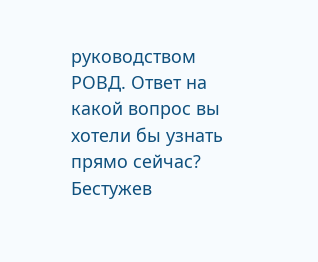руководством РОВД. Ответ на какой вопрос вы хотели бы узнать прямо сейчас?
Бестужев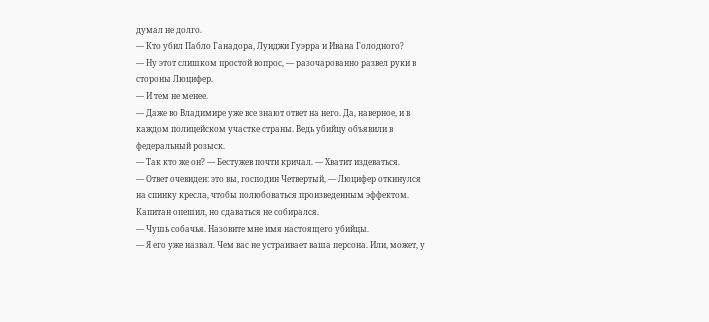думал не долго.
— Кто убил Пабло Ганадора, Луиджи Гуэрра и Ивана Голодного?
— Ну этот слишком простой вопрос, — разочарованно развел руки в стороны Люцифер.
— И тем не менее.
— Даже во Владимире уже все знают ответ на него. Да, наверное, и в каждом полицейском участке страны. Ведь убийцу объявили в федеральный розыск.
— Так кто же он? — Бестужев почти кричал. — Хватит издеваться.
— Ответ очевиден: это вы, господин Четвертый, — Люцифер откинулся на спинку кресла, чтобы полюбоваться произведенным эффектом.
Капитан опешил, но сдаваться не собирался.
— Чушь собачья. Назовите мне имя настоящего убийцы.
— Я его уже назвал. Чем вас не устраивает ваша персона. Или, может, у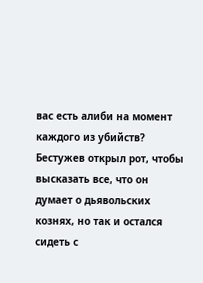вас есть алиби на момент каждого из убийств?
Бестужев открыл рот, чтобы высказать все, что он думает о дьявольских кознях, но так и остался сидеть с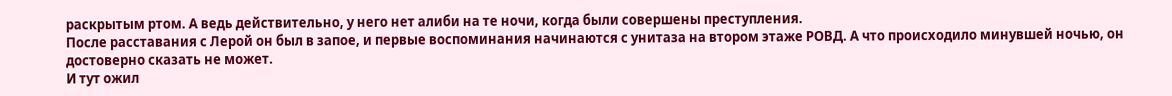раскрытым ртом. А ведь действительно, у него нет алиби на те ночи, когда были совершены преступления.
После расставания с Лерой он был в запое, и первые воспоминания начинаются с унитаза на втором этаже РОВД. А что происходило минувшей ночью, он достоверно сказать не может.
И тут ожил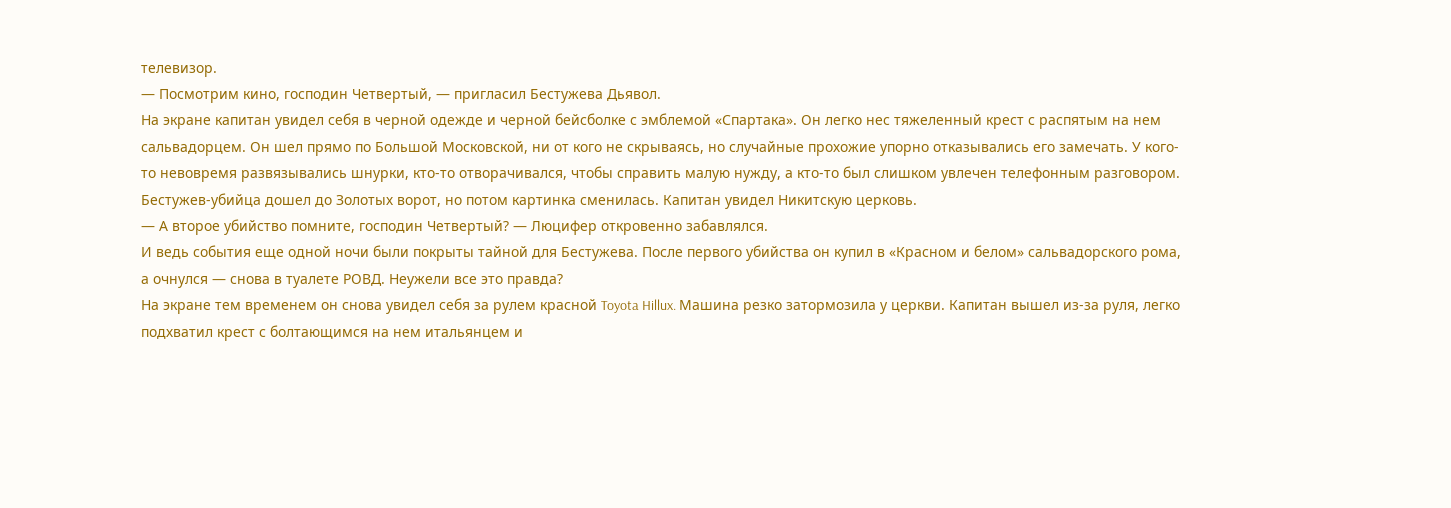телевизор.
— Посмотрим кино, господин Четвертый, — пригласил Бестужева Дьявол.
На экране капитан увидел себя в черной одежде и черной бейсболке с эмблемой «Спартака». Он легко нес тяжеленный крест с распятым на нем сальвадорцем. Он шел прямо по Большой Московской, ни от кого не скрываясь, но случайные прохожие упорно отказывались его замечать. У кого-то невовремя развязывались шнурки, кто-то отворачивался, чтобы справить малую нужду, а кто-то был слишком увлечен телефонным разговором.
Бестужев-убийца дошел до Золотых ворот, но потом картинка сменилась. Капитан увидел Никитскую церковь.
— А второе убийство помните, господин Четвертый? — Люцифер откровенно забавлялся.
И ведь события еще одной ночи были покрыты тайной для Бестужева. После первого убийства он купил в «Красном и белом» сальвадорского рома, а очнулся — снова в туалете РОВД. Неужели все это правда?
На экране тем временем он снова увидел себя за рулем красной Toyota Hillux. Машина резко затормозила у церкви. Капитан вышел из-за руля, легко подхватил крест с болтающимся на нем итальянцем и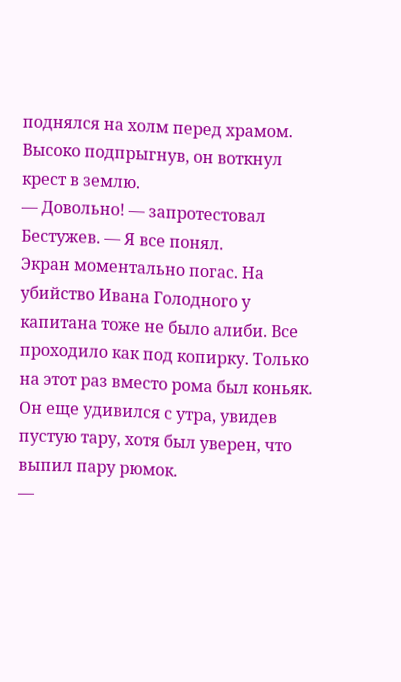поднялся на холм перед храмом. Высоко подпрыгнув, он воткнул крест в землю.
— Довольно! — запротестовал Бестужев. — Я все понял.
Экран моментально погас. На убийство Ивана Голодного у капитана тоже не было алиби. Все проходило как под копирку. Только на этот раз вместо рома был коньяк. Он еще удивился с утра, увидев пустую тару, хотя был уверен, что выпил пару рюмок.
—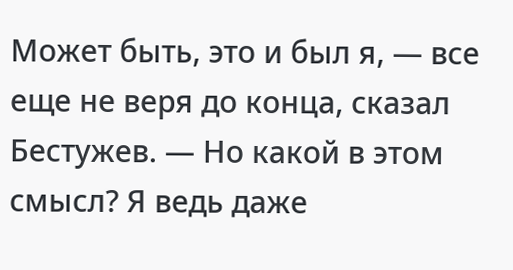Может быть, это и был я, — все еще не веря до конца, сказал Бестужев. — Но какой в этом смысл? Я ведь даже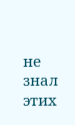не знал этих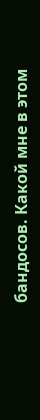бандосов. Какой мне в этом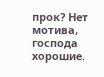прок? Нет мотива, господа хорошие.